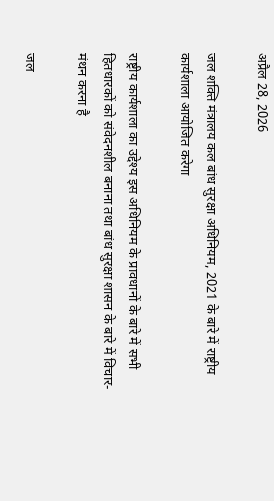अप्रैल 28, 2026

जल शक्ति मंत्रालय कल बांध सुरक्षा अधिनियम, 2021 के बारे में राष्ट्रीय कार्यशाला आयोजित करेगा

राष्ट्रीय कार्यशाला का उद्देश्य इस अधिनियम के प्रावधानों के बारे में सभी हितधारकों को संवेदनशील बनाना तथा बांध सुरक्षा शासन के बारे में विचार-मंथन करना है

जल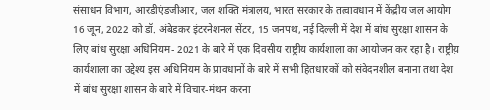संसाधन विभाग, आरडीएंडजीआर, जल शक्ति मंत्रालय, भारत सरकार के तत्वावधान में केंद्रीय जल आयोग 16 जून, 2022 को डॉ. अंबेडकर इंटरनेशनल सेंटर, 15 जनपथ, नई दिल्ली में देश में बांध सुरक्षा शासन के लिए बांध सुरक्षा अधिनियम- 2021 के बारे में एक दिवसीय राष्ट्रीय कार्यशाला का आयोजन कर रहा है। राष्ट्रीय़ कार्यशाला का उद्देश्य इस अधिनियम के प्रावधानों के बारे में सभी हितधारकों को संवेदनशील बनाना तथा देश में बांध सुरक्षा शासन के बारे में विचार-मंथन करना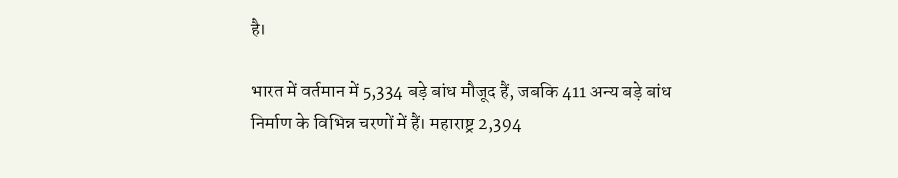है।

भारत में वर्तमान में 5,334 बड़े बांध मौजूद हैं, जबकि 411 अन्य बड़े बांध निर्माण के विभिन्न चरणों में हैं। महाराष्ट्र 2,394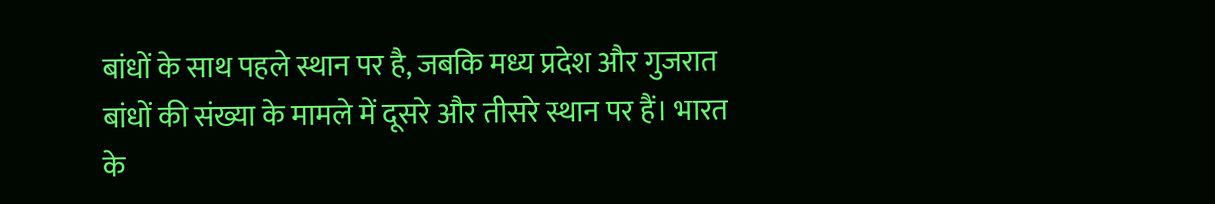बांधों के साथ पहले स्थान पर है, जबकि मध्य प्रदेश और गुजरात बांधों की संख्या के मामले में दूसरे और तीसरे स्थान पर हैं। भारत के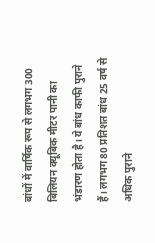बांधों में वार्षिक रूप से लगभग 300 बिलियन क्यूबिक मीटर पानी का भंडारण होता है। ये बांध काफी पुराने हैं। लगभग 80 प्रतिशत बांध 25 वर्ष से अधिक पुराने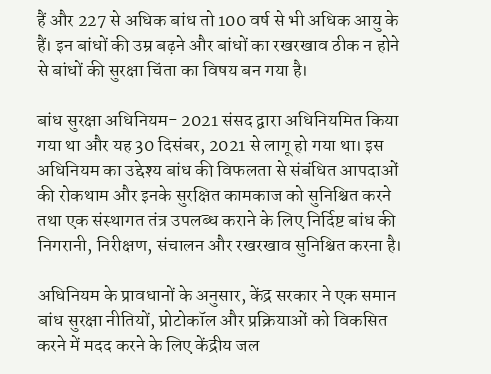हैं और 227 से अधिक बांध तो 100 वर्ष से भी अधिक आयु के हैं। इन बांधों की उम्र बढ़ने और बांधों का रखरखाव ठीक न होने से बांधों की सुरक्षा चिंता का विषय बन गया है।

बांध सुरक्षा अधिनियम- 2021 संसद द्वारा अधिनियमित किया गया था और यह 30 दिसंबर, 2021 से लागू हो गया था। इस अधिनियम का उद्देश्य बांध की विफलता से संबंधित आपदाओं की रोकथाम और इनके सुरक्षित कामकाज को सुनिश्चित करने तथा एक संस्थागत तंत्र उपलब्ध कराने के लिए निर्दिष्ट बांध की निगरानी, निरीक्षण, संचालन और रखरखाव सुनिश्चित करना है।

अधिनियम के प्रावधानों के अनुसार, केंद्र सरकार ने एक समान बांध सुरक्षा नीतियों, प्रोटोकॉल और प्रक्रियाओं को विकसित करने में मदद करने के लिए केंद्रीय जल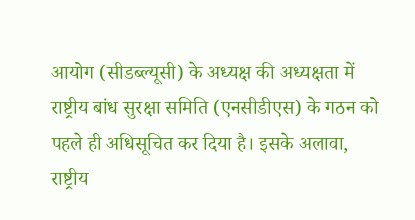आयोग (सीडब्ल्यूसी) के अध्यक्ष की अध्यक्षता में राष्ट्रीय बांध सुरक्षा समिति (एनसीडीएस) के गठन को पहले ही अधिसूचित कर दिया है। इसके अलावा, राष्ट्रीय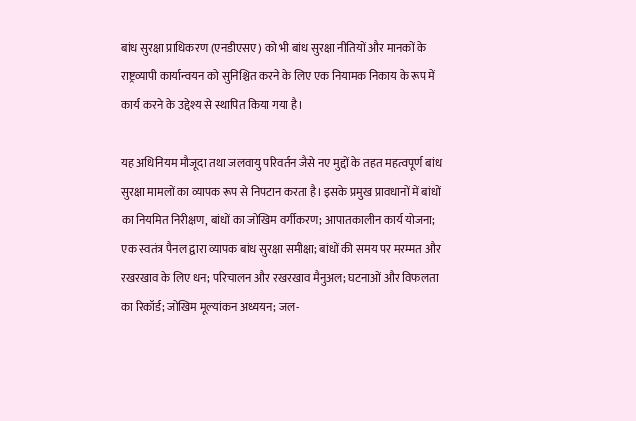बांध सुरक्षा प्राधिकरण (एनडीएसए) को भी बांध सुरक्षा नीतियों और मानकों के राष्ट्रव्यापी कार्यान्वयन को सुनिश्चित करने के लिए एक नियामक निकाय के रूप में कार्य करने के उद्देश्य से स्थापित किया गया है।

यह अधिनियम मौजूदा तथा जलवायु परिवर्तन जैसे नए मुद्दों के तहत महत्वपूर्ण बांध सुरक्षा मामलों का व्यापक रूप से निपटान करता है। इसके प्रमुख प्रावधानों में बांधों का नियमित निरीक्षण, बांधों का जोखिम वर्गीकरण; आपातकालीन कार्य योजना; एक स्वतंत्र पैनल द्वारा व्यापक बांध सुरक्षा समीक्षा; बांधों की समय पर मरम्मत और रखरखाव के लिए धन; परिचालन और रखरखाव मैनुअल; घटनाओं और विफलता का रिकॉर्ड; जोखिम मूल्यांकन अध्ययन; जल-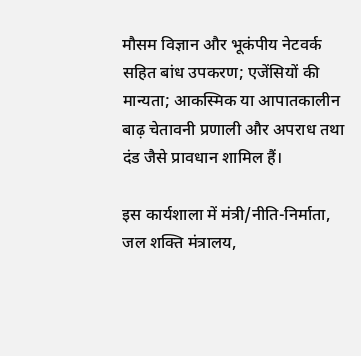मौसम विज्ञान और भूकंपीय नेटवर्क सहित बांध उपकरण; एजेंसियों की मान्यता; आकस्मिक या आपातकालीन बाढ़ चेतावनी प्रणाली और अपराध तथा दंड जैसे प्रावधान शामिल हैं।

इस कार्यशाला में मंत्री/नीति-निर्माता, जल शक्ति मंत्रालय,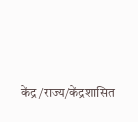केंद्र/राज्य/केंद्रशासित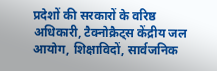प्रदेशों की सरकारों के वरिष्ठ अधिकारी, टैक्नोक्रैट्स केंद्रीय जल आयोग, शिक्षाविदों, सार्वजनिक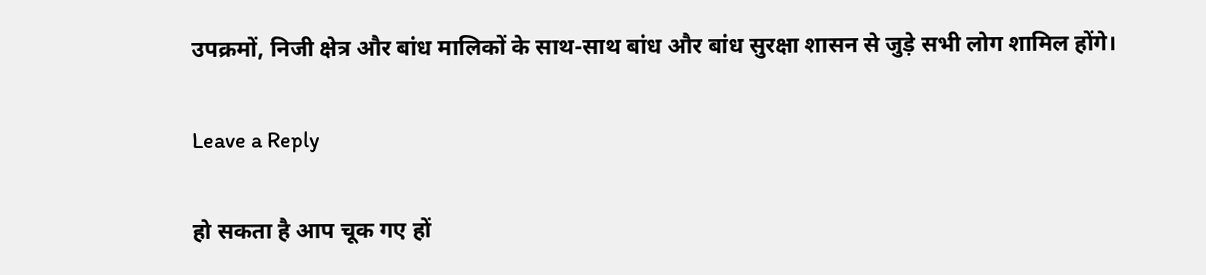उपक्रमों, निजी क्षेत्र और बांध मालिकों के साथ-साथ बांध और बांध सुरक्षा शासन से जुड़े सभी लोग शामिल होंगे।

Leave a Reply

हो सकता है आप चूक गए हों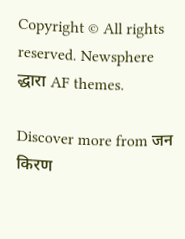Copyright © All rights reserved. Newsphere द्धारा AF themes.

Discover more from जन किरण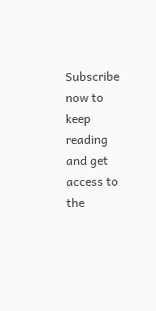Subscribe now to keep reading and get access to the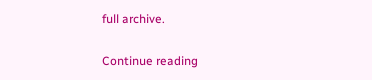full archive.

Continue reading